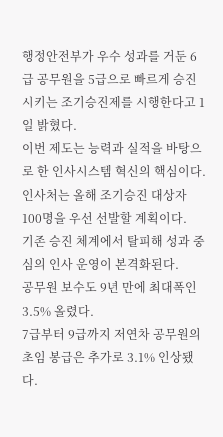행정안전부가 우수 성과를 거둔 6급 공무원을 5급으로 빠르게 승진시키는 조기승진제를 시행한다고 1일 밝혔다.
이번 제도는 능력과 실적을 바탕으로 한 인사시스템 혁신의 핵심이다.
인사처는 올해 조기승진 대상자 100명을 우선 선발할 계획이다.
기존 승진 체계에서 탈피해 성과 중심의 인사 운영이 본격화된다.
공무원 보수도 9년 만에 최대폭인 3.5% 올렸다.
7급부터 9급까지 저연차 공무원의 초임 봉급은 추가로 3.1% 인상됐다.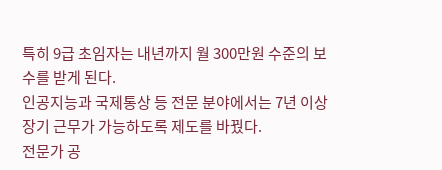특히 9급 초임자는 내년까지 월 300만원 수준의 보수를 받게 된다.
인공지능과 국제통상 등 전문 분야에서는 7년 이상 장기 근무가 가능하도록 제도를 바꿨다.
전문가 공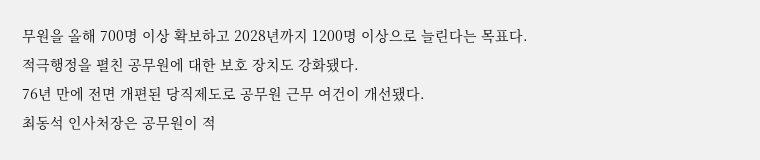무원을 올해 700명 이상 확보하고 2028년까지 1200명 이상으로 늘린다는 목표다.
적극행정을 펼친 공무원에 대한 보호 장치도 강화됐다.
76년 만에 전면 개편된 당직제도로 공무원 근무 여건이 개선됐다.
최동석 인사처장은 공무원이 적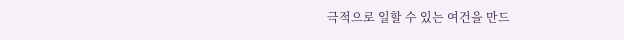극적으로 일할 수 있는 여건을 만드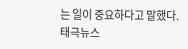는 일이 중요하다고 말했다.
태극뉴스